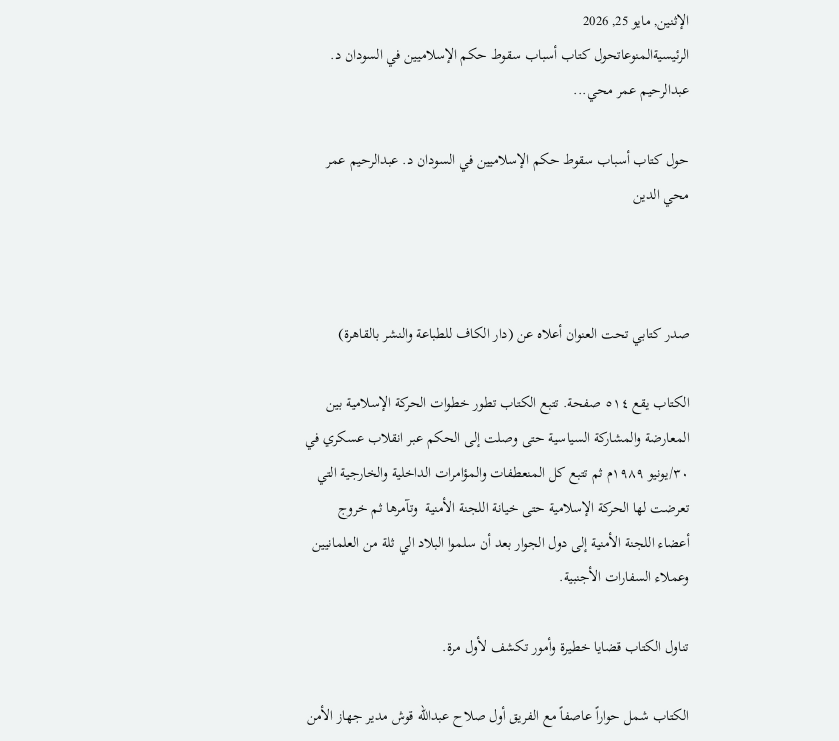الإثنين, مايو 25, 2026
الرئيسيةالمنوعاتحول كتاب أسباب سقوط حكم الإسلاميين في السودان د. عبدالرحيم عمر محي...

حول كتاب أسباب سقوط حكم الإسلاميين في السودان د. عبدالرحيم عمر محي الدين



صدر كتابي تحت العنوان أعلاه عن (دار الكاف للطباعة والنشر بالقاهرة)

الكتاب يقع ٥١٤ صفحة. تتبع الكتاب تطور خطوات الحركة الإسلامية بين المعارضة والمشاركة السياسية حتى وصلت إلى الحكم عبر انقلاب عسكري في ٣٠/يونيو ١٩٨٩م ثم تتبع كل المنعطفات والمؤامرات الداخلية والخارجية التي تعرضت لها الحركة الإسلامية حتى خيانة اللجنة الأمنية  وتآمرها ثم خروج أعضاء اللجنة الأمنية إلى دول الجوار بعد أن سلموا البلاد الي ثلة من العلمانيين وعملاء السفارات الأجنبية.

تناول الكتاب قضايا خطيرة وأمور تكشف لأول مرة.

الكتاب شمل حواراً عاصفاً مع الفريق أول صلاح عبدالله قوش مدير جهاز الأمن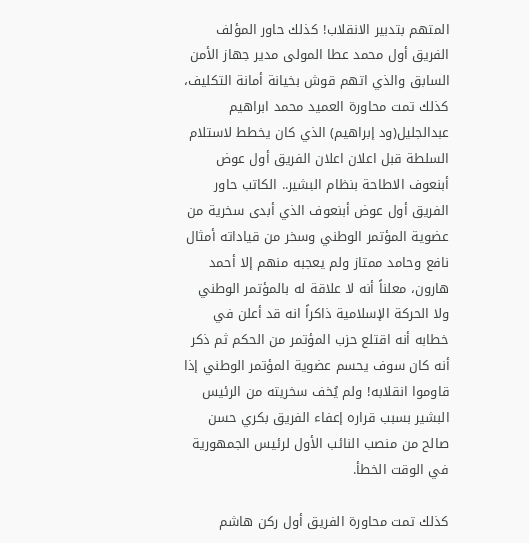المتهم بتدبير الانقلاب! كذلك حاور المؤلف الفريق أول محمد عطا المولى مدير جهاز الأمن السابق والذي اتهم قوش بخيانة أمانة التكليف، كذلك تمت محاورة العميد محمد ابراهيم عبدالجليل(ود إبراهيم) الذي كان يخطط لاستلام السلطة قبل اعلان اعلان الفريق أول عوض أبنعوف الاطاحة بنظام البشير.. الكاتب حاور الفريق أول عوض أبنعوف الذي أبدى سخرية من عضوية المؤتمر الوطني وسخر من قياداته أمثال نافع وحامد ممتاز ولم يعجبه منهم إلا أحمد هارون، معلناً أنه لا علاقة له بالمؤتمر الوطني ولا الحركة الإسلامية ذاكراً انه قد أعلن في خطابه أنه اقتلع حزب المؤتمر من الحكم ثم ذكر أنه كان سوف يحسم عضوية المؤتمر الوطني إذا قاوموا انقلابه! ولم يُخف سخريته من الرئيس البشير بسبب قراره إعفاء الفريق بكري حسن صالح من منصب النائب الأول لرئيس الجمهورية في الوقت الخطأ.

كذلك تمت محاورة الفريق أول ركن هاشم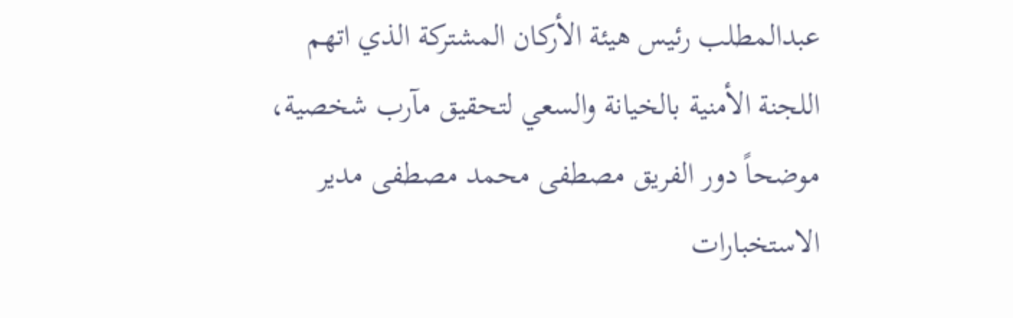عبدالمطلب رئيس هيئة الأركان المشتركة الذي اتهم اللجنة الأمنية بالخيانة والسعي لتحقيق مآرب شخصية، موضحاً دور الفريق مصطفى محمد مصطفى مدير الاستخبارات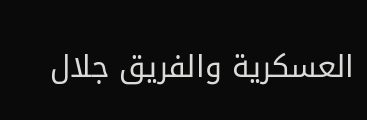العسكرية والفريق جلال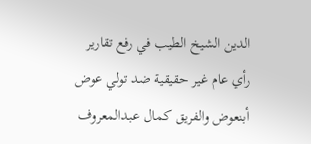الدين الشيخ الطيب في رفع تقارير رأي عام غير حقيقية ضد تولي عوض أبنعوض والفريق كمال عبدالمعروف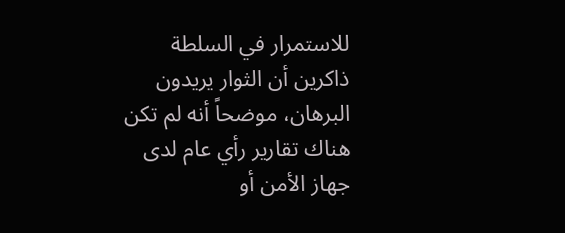للاستمرار في السلطة ذاكرين أن الثوار يريدون البرهان، موضحاً أنه لم تكن هناك تقارير رأي عام لدى جهاز الأمن أو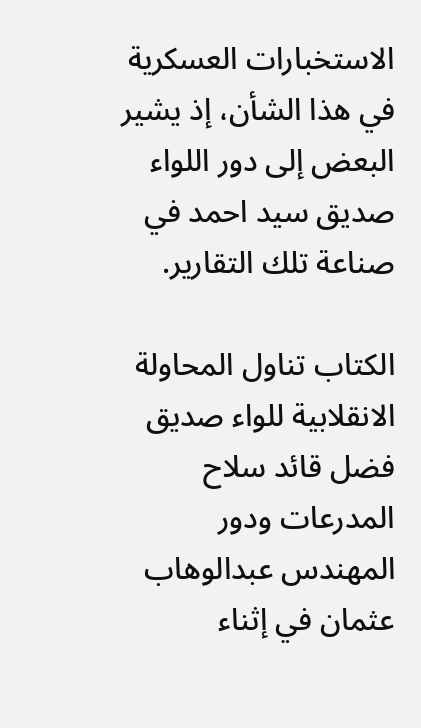الاستخبارات العسكرية في هذا الشأن، إذ يشير البعض إلى دور اللواء صديق سيد احمد في صناعة تلك التقارير.

الكتاب تناول المحاولة الانقلابية للواء صديق فضل قائد سلاح المدرعات ودور المهندس عبدالوهاب عثمان في إثناء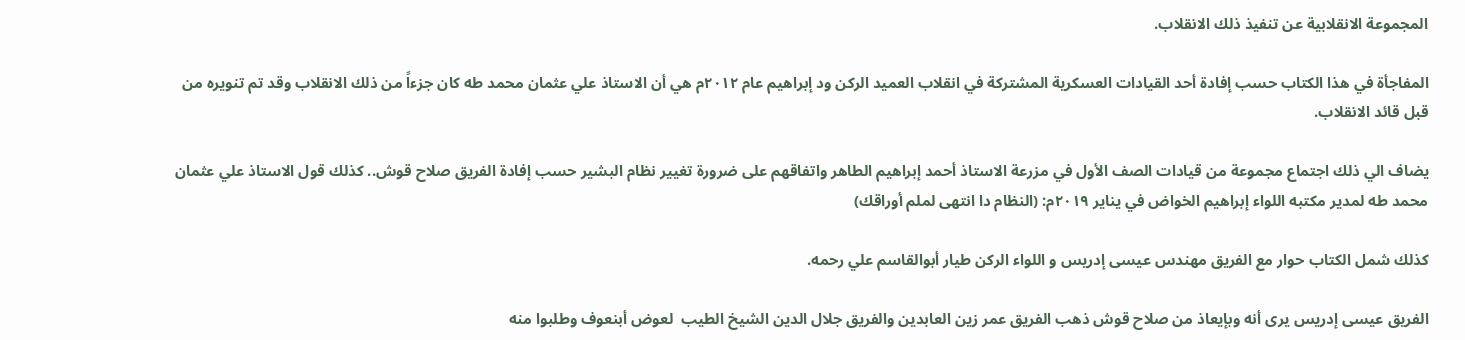المجموعة الانقلابية عن تنفيذ ذلك الانقلاب.

المفاجأة في هذا الكتاب حسب إفادة أحد القيادات العسكرية المشتركة في انقلاب العميد الركن ود إبراهيم عام ٢٠١٢م هي أن الاستاذ علي عثمان محمد طه كان جزءاً من ذلك الانقلاب وقد تم تنويره من قبل قائد الانقلاب.

يضاف الي ذلك اجتماع مجموعة من قيادات الصف الأول في مزرعة الاستاذ أحمد إبراهيم الطاهر واتفاقهم على ضرورة تغيير نظام البشير حسب إفادة الفريق صلاح قوش.. كذلك قول الاستاذ علي عثمان محمد طه لمدير مكتبه اللواء إبراهيم الخواض في يناير ٢٠١٩م: (النظام دا انتهى لملم أوراقك)

كذلك شمل الكتاب حوار مع الفريق مهندس عيسى إدريس و اللواء الركن طيار أبوالقاسم علي رحمه.

الفريق عيسى إدريس يرى أنه وبإيعاذ من صلاح قوش ذهب الفريق عمر زين العابدين والفريق جلال الدين الشيخ الطيب  لعوض أبنعوف وطلبوا منه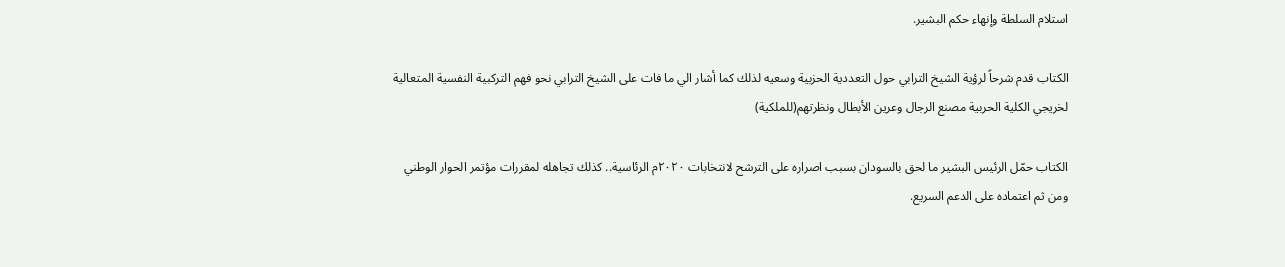استلام السلطة وإنهاء حكم البشير.

الكتاب قدم شرحاً لرؤية الشيخ الترابي حول التعددية الحزبية وسعيه لذلك كما أشار الي ما فات على الشيخ الترابي نحو فهم التركبية النفسية المتعالية لخريجي الكلية الحربية مصنع الرجال وعرين الأبطال ونظرتهم(للملكية)

الكتاب حمّل الرئيس البشير ما لحق بالسودان بسبب اصراره على الترشح لانتخابات ٢٠٢٠م الرئاسية.. كذلك تجاهله لمقررات مؤتمر الحوار الوطني ومن ثم اعتماده على الدعم السريع.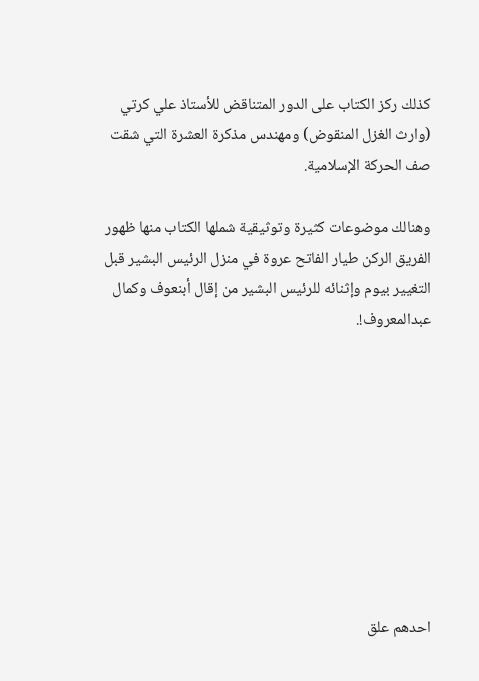كذلك ركز الكتاب على الدور المتناقض للأستاذ علي كرتي (وارث الغزل المنقوض) ومهندس مذكرة العشرة التي شقت صف الحركة الإسلامية.

وهنالك موضوعات كثيرة وتوثيقية شملها الكتاب منها ظهور الفريق الركن طيار الفاتح عروة في منزل الرئيس البشير قبل التغيير بيوم وإثنائه للرئيس البشير من إقال أبنعوف وكمال عبدالمعروف!.









احدهم علق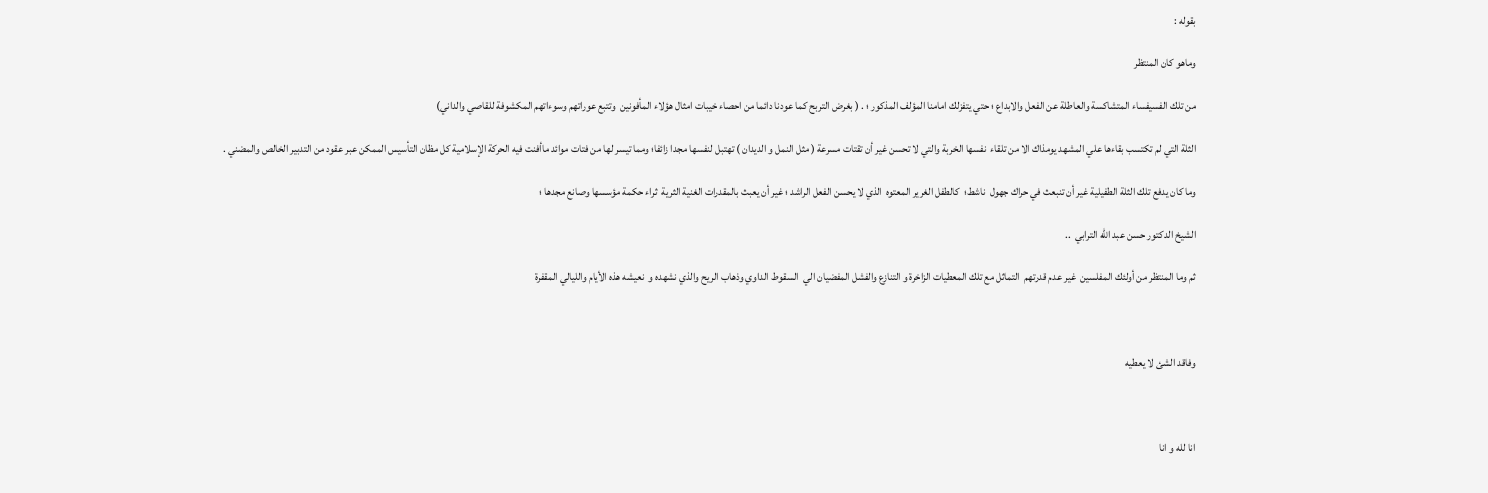بقوله :

وماهو كان المنتظر

من تلك الفسيفساء المتشاكسة والعاطلة عن الفعل والابداع ؛ حتي يتفزلك امامنا المؤلف المذكور ؛ . ( بغرض التربح كما عودنا دائما من احصاء خيبات امثال هؤلاء المأفونين  وتتبع عوراتهم وسوءاتهم المكشوفة للقاصي والداني)

الثلة التي لم تكتسب بقاءها علي المشهد يومذاك الا من تلقاء  نفسها الخربة والتي لا تحسن غير أن تقتات مسرعة ( مثل النمل و الديدان ) تهتبل لنفسها مجدا زائفا؛ ومما تيسر لها من فتات موائد ماأفنت فيه الحركة الإسلامية كل مظان التأسيس الممكن عبر عقود من التدبير الخالص والمضني .

وما كان يدفع تلك الثلة الطفيلية غير أن تنبعث في حراك جهول  ناشط؛  كالطفل الغرير المعتوه  الذي لا يحسن الفعل الراشد ؛ غير أن يعبث بالمقدرات الغنية الثرية  ثراء حكمة مؤسسها وصانع مجدها ؛

الشيخ الدكتور حسن عبد الله الترابي  ..

ثم وما المنتظر من أولئك المفلسين  غير عدم قدرتهم  التماثل مع تلك المعطيات الزاخرة و التنازع والفشل المفضيان الي  السقوط الداوي وذهاب الريح والذي نشهده و  نعيشه هذه الأيام والليالي المقفرة



وفاقد الشئ لا يعطيه



انا لله و انا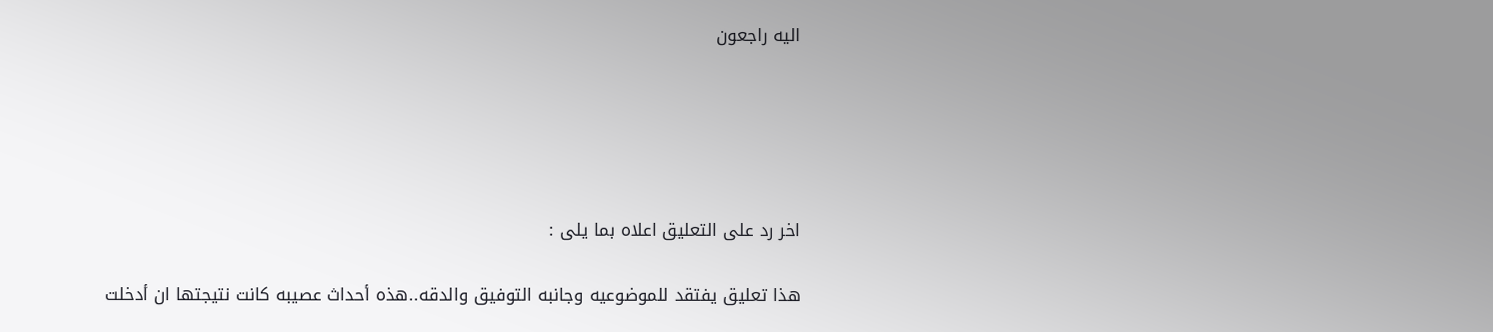اليه راجعون





اخر رد على التعليق اعلاه بما يلى :

هذا تعليق يفتقد للموضوعيه وجانبه التوفيق والدقه..هذه أحداث عصيبه كانت نتيجتها ان أدخلت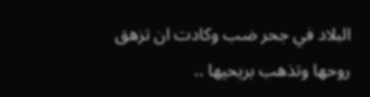البلاد في جحر ضب وكادت ان تزهق روحها وتذهب بريحيها ..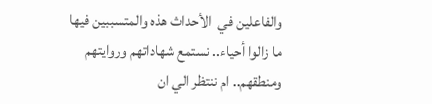والفاعلين في  الأحداث هذه والمتسببين فيها ما زالوا أحياء.. نستمع شهاداتهم وروايتهم ومنطقهم.. ام ننتظر الي ان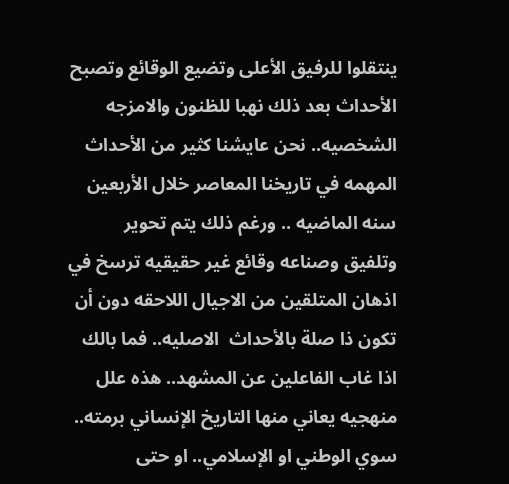ينتقلوا للرفيق الأعلى وتضيع الوقائع وتصبح الأحداث بعد ذلك نهبا للظنون والامزجه الشخصيه.. نحن عايشنا كثير من الأحداث المهمه في تاريخنا المعاصر خلال الأربعين سنه الماضيه .. ورغم ذلك يتم تحوير وتلفيق وصناعه وقائع غير حقيقيه ترسخ في اذهان المتلقين من الاجيال اللاحقه دون أن تكون ذا صلة بالأحداث  الاصليه.. فما بالك اذا غاب الفاعلين عن المشهد.. هذه علل منهجيه يعاني منها التاريخ الإنساني برمته.. سوي الوطني او الإسلامي.. او حتى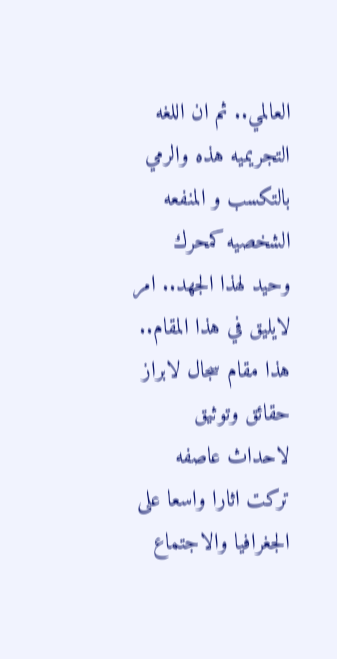العالمي.. ثم ان اللغه التجريميه هذه والرمي بالتكسب و المنفعه الشخصيه كمحرك وحيد لهذا الجهد.. امر لايليق في هذا المقام.. هذا مقام سجال لابراز حقائق وتوثيق لاحداث عاصفه تركت اثارا واسعا على الجغرافيا والاجتماع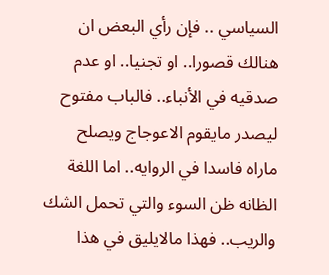السياسي .. فإن رأي البعض ان هنالك قصورا.. او تجنيا.. او عدم صدقيه في الأنباء.. فالباب مفتوح ليصدر مايقوم الاعوجاج ويصلح ماراه فاسدا في الروايه.. اما اللغة الظانه ظن السوء والتي تحمل الشك والريب.. فهذا مالايليق في هذا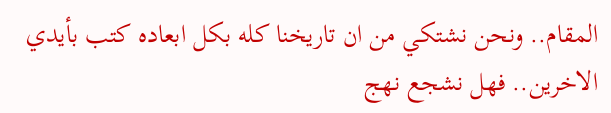المقام.. ونحن نشتكي من ان تاريخنا كله بكل ابعاده كتب بأيدي الاخرين.. فهل نشجع نهج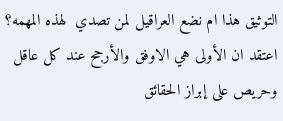التوثيق هذا ام نضع العراقيل لمن تصدي  لهذه المهمه؟ اعتقد ان الأولى هي الاوفق والأرجح عند كل عاقل وحريص على إبراز الحقائق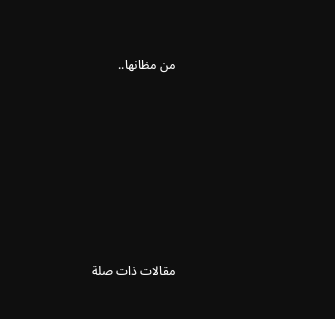من مظانها..







مقالات ذات صلة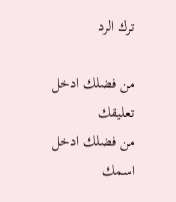ترك الرد

من فضلك ادخل تعليقك
من فضلك ادخل اسمك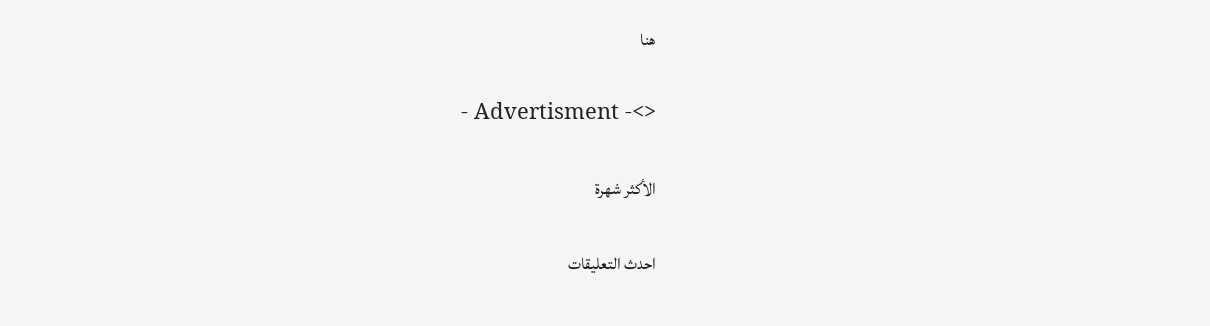هنا

- Advertisment -<>

الأكثر شهرة

احدث التعليقات